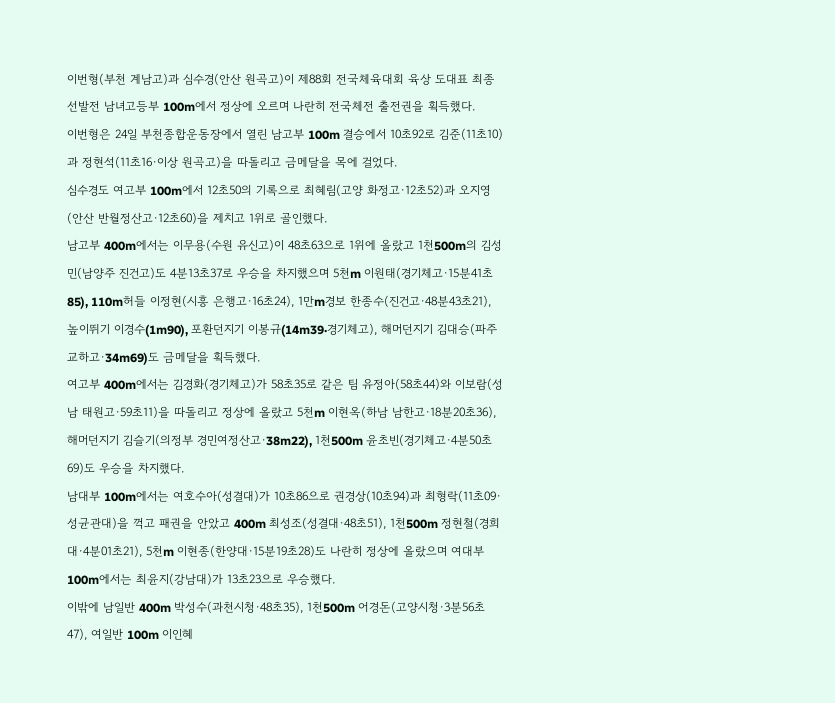이번형(부천 계남고)과 심수경(안산 원곡고)이 제88회 전국체육대회 육상 도대표 최종선발전 남녀고등부 100m에서 정상에 오르며 나란히 전국체전 출전권을 획득했다.
이번형은 24일 부천종합운동장에서 열린 남고부 100m 결승에서 10초92로 김준(11초10)과 정현석(11초16·이상 원곡고)을 따돌리고 금메달을 목에 걸었다.
심수경도 여고부 100m에서 12초50의 기록으로 최혜림(고양 화정고·12초52)과 오지영(안산 반월정산고·12초60)을 제치고 1위로 골인했다.
남고부 400m에서는 이무용(수원 유신고)이 48초63으로 1위에 올랐고 1천500m의 김성민(남양주 진건고)도 4분13초37로 우승을 차지했으며 5천m 이원태(경기체고·15분41초85), 110m허들 이정현(시흥 은행고·16초24), 1만m경보 한종수(진건고·48분43초21), 높이뛰기 이경수(1m90), 포환던지기 이봉규(14m39·경기체고), 해머던지기 김대승(파주 교하고·34m69)도 금메달을 획득했다.
여고부 400m에서는 김경화(경기체고)가 58초35로 같은 팀 유정아(58초44)와 이보람(성남 태원고·59초11)을 따돌리고 정상에 올랐고 5천m 이현옥(하남 남한고·18분20초36), 해머던지기 김슬기(의정부 경민여정산고·38m22), 1천500m 윤초빈(경기체고·4분50초69)도 우승을 차지했다.
남대부 100m에서는 여호수아(성결대)가 10초86으로 권경상(10초94)과 최형락(11초09·성균관대)을 꺽고 패권을 안았고 400m 최성조(성결대·48초51), 1천500m 정현철(경희대·4분01초21), 5천m 이현종(한양대·15분19초28)도 나란히 정상에 올랐으며 여대부 100m에서는 최윤지(강남대)가 13초23으로 우승했다.
이밖에 남일반 400m 박성수(과천시청·48초35), 1천500m 어경돈(고양시청·3분56초47), 여일반 100m 이인혜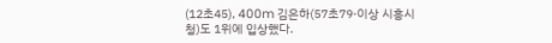(12초45), 400m 김은하(57초79·이상 시흥시청)도 1위에 입상했다.